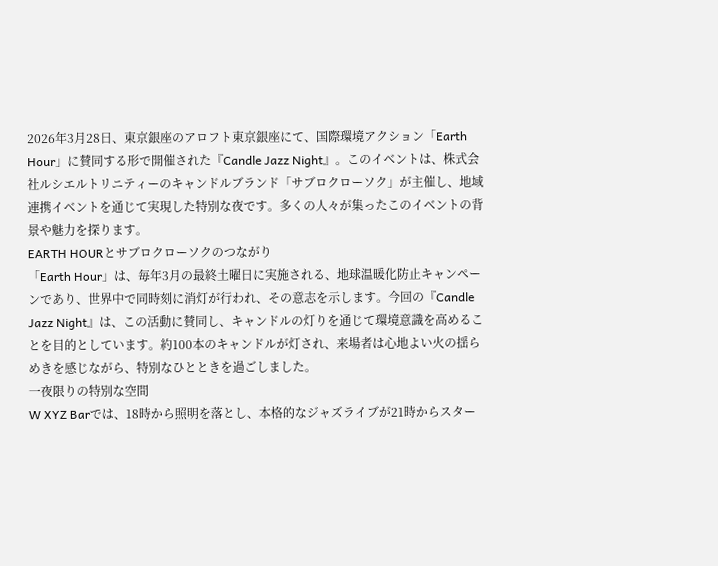2026年3月28日、東京銀座のアロフト東京銀座にて、国際環境アクション「Earth Hour」に賛同する形で開催された『Candle Jazz Night』。このイベントは、株式会社ルシエルトリニティーのキャンドルブランド「サブロクローソク」が主催し、地域連携イベントを通じて実現した特別な夜です。多くの人々が集ったこのイベントの背景や魅力を探ります。
EARTH HOURとサブロクローソクのつながり
「Earth Hour」は、毎年3月の最終土曜日に実施される、地球温暖化防止キャンペーンであり、世界中で同時刻に消灯が行われ、その意志を示します。今回の『Candle Jazz Night』は、この活動に賛同し、キャンドルの灯りを通じて環境意識を高めることを目的としています。約100本のキャンドルが灯され、来場者は心地よい火の揺らめきを感じながら、特別なひとときを過ごしました。
一夜限りの特別な空間
W XYZ Barでは、18時から照明を落とし、本格的なジャズライブが21時からスター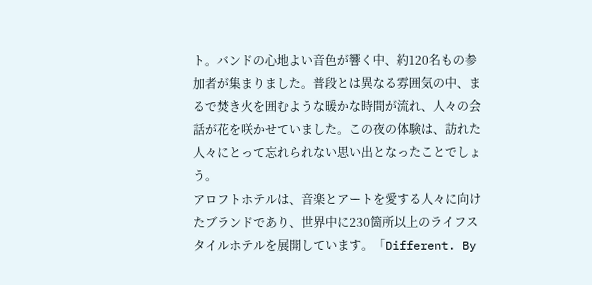ト。バンドの心地よい音色が響く中、約120名もの参加者が集まりました。普段とは異なる雰囲気の中、まるで焚き火を囲むような暖かな時間が流れ、人々の会話が花を咲かせていました。この夜の体験は、訪れた人々にとって忘れられない思い出となったことでしょう。
アロフトホテルは、音楽とアートを愛する人々に向けたブランドであり、世界中に230箇所以上のライフスタイルホテルを展開しています。「Different. By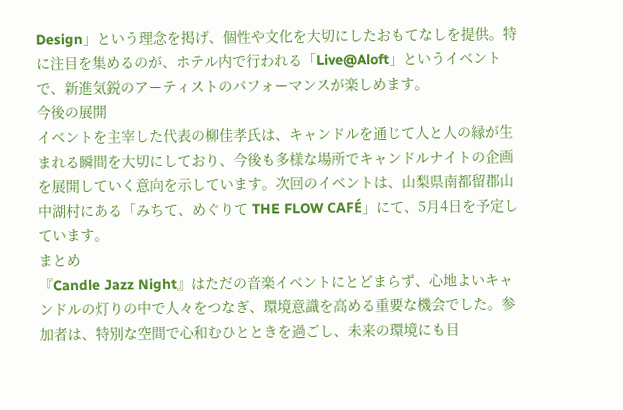Design」という理念を掲げ、個性や文化を大切にしたおもてなしを提供。特に注目を集めるのが、ホテル内で行われる「Live@Aloft」というイベントで、新進気鋭のアーティストのパフォーマンスが楽しめます。
今後の展開
イベントを主宰した代表の柳佳孝氏は、キャンドルを通じて人と人の縁が生まれる瞬間を大切にしており、今後も多様な場所でキャンドルナイトの企画を展開していく意向を示しています。次回のイベントは、山梨県南都留郡山中湖村にある「みちて、めぐりて THE FLOW CAFÉ」にて、5月4日を予定しています。
まとめ
『Candle Jazz Night』はただの音楽イベントにとどまらず、心地よいキャンドルの灯りの中で人々をつなぎ、環境意識を高める重要な機会でした。参加者は、特別な空間で心和むひとときを過ごし、未来の環境にも目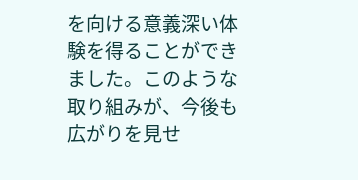を向ける意義深い体験を得ることができました。このような取り組みが、今後も広がりを見せ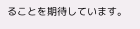ることを期待しています。